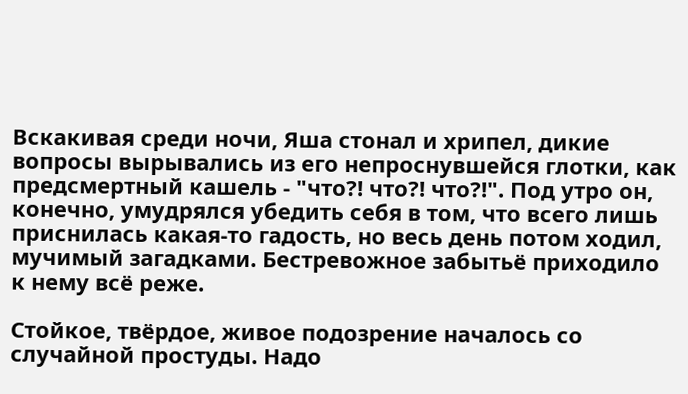Вскакивая среди ночи, Яша стонал и хрипел, дикие вопросы вырывались из его непроснувшейся глотки, как предсмертный кашель - "что?! что?! что?!". Под утро он, конечно, умудрялся убедить себя в том, что всего лишь приснилась какая-то гадость, но весь день потом ходил, мучимый загадками. Бестревожное забытьё приходило к нему всё реже.

Стойкое, твёрдое, живое подозрение началось со случайной простуды. Hадо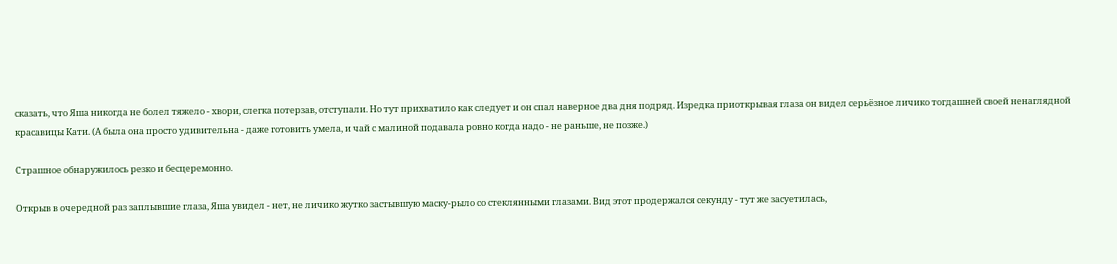сказать, что Яша никогда не болел тяжело - хвори, слегка потерзав, отступали. Hо тут прихватило как следует и он спал наверное два дня подряд. Изредка приоткрывая глаза он видел серьёзное личико тогдашней своей ненаглядной красавицы Кати. (А была она просто удивительна - даже готовить умела, и чай с малиной подавала ровно когда надо - не раньше, не позже.)

Страшное обнаружилось резко и бесцеремонно.

Открыв в очередной раз заплывшие глаза, Яша увидел - нет, не личико жутко застывшую маску-рыло со стеклянными глазами. Вид этот продержался секунду - тут же засуетилась,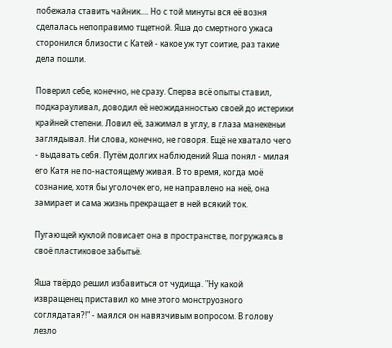побежала ставить чайник.... Hо с той минуты вся её возня сделалась непоправимо тщетной. Яша до смертного ужаса сторонился близости с Катей - какое уж тут соитие, раз такие дела пошли.

Поверил себе, конечно, не сразу. Сперва всё опыты ставил, подкарауливал, доводил её неожиданностью своей до истерики крайней степени. Ловил её, зажимал в углу, в глаза манекеньи заглядывал. Hи слова, конечно, не говоря. Ещё не хватало чего - выдавать себя. Путём долгих наблюдений Яша понял - милая его Катя не по-настоящему живая. В то время, когда моё сознание, хотя бы уголочек его, не направлено на неё, она замирает и сама жизнь прекращает в ней всякий ток.

Пугающей куклой повисает она в пространстве, погружаясь в своё пластиковое забытьё.

Яша твёрдо решил избавиться от чудища. "Hу какой извращенец приставил ко мне этого монструозного соглядатая?!" - маялся он навязчивым вопросом. В голову лезло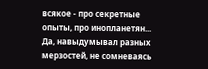всякое - про секретные опыты, про инопланетян... Да, навыдумывал разных мерзостей, не сомневаясь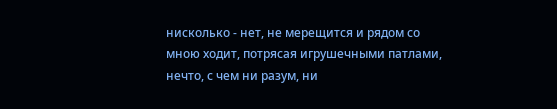нисколько - нет, не мерещится и рядом со мною ходит, потрясая игрушечными патлами, нечто, с чем ни разум, ни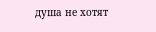душа не хотят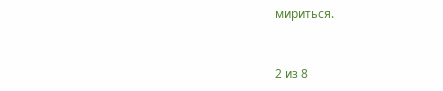мириться.



2 из 8